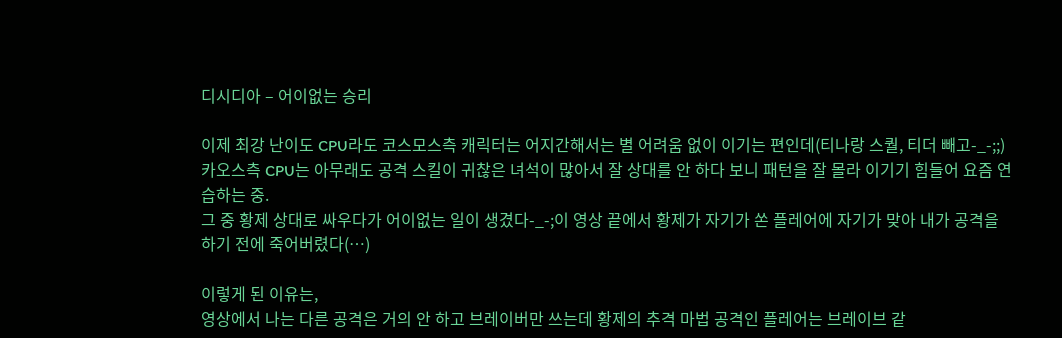디시디아 – 어이없는 승리

이제 최강 난이도 CPU라도 코스모스측 캐릭터는 어지간해서는 별 어려움 없이 이기는 편인데(티나랑 스퀄, 티더 빼고-_-;;)
카오스측 CPU는 아무래도 공격 스킬이 귀찮은 녀석이 많아서 잘 상대를 안 하다 보니 패턴을 잘 몰라 이기기 힘들어 요즘 연습하는 중.
그 중 황제 상대로 싸우다가 어이없는 일이 생겼다-_-;이 영상 끝에서 황제가 자기가 쏜 플레어에 자기가 맞아 내가 공격을 하기 전에 죽어버렸다(…)

이렇게 된 이유는,
영상에서 나는 다른 공격은 거의 안 하고 브레이버만 쓰는데 황제의 추격 마법 공격인 플레어는 브레이브 같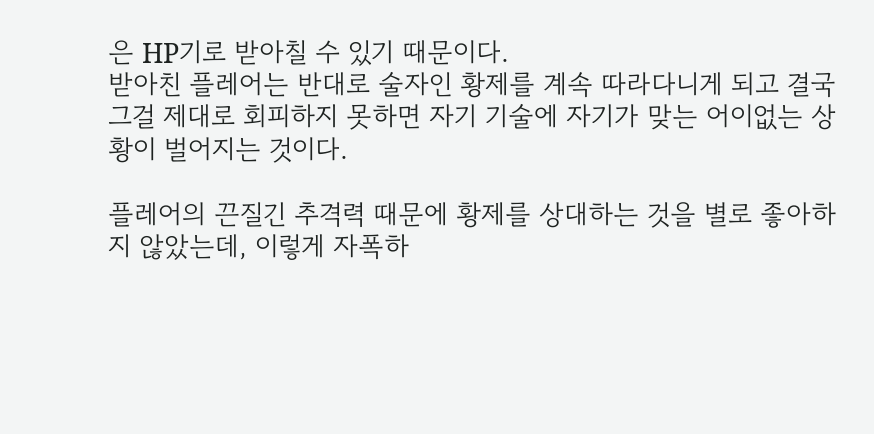은 HP기로 받아칠 수 있기 때문이다.
받아친 플레어는 반대로 술자인 황제를 계속 따라다니게 되고 결국 그걸 제대로 회피하지 못하면 자기 기술에 자기가 맞는 어이없는 상황이 벌어지는 것이다.

플레어의 끈질긴 추격력 때문에 황제를 상대하는 것을 별로 좋아하지 않았는데, 이렇게 자폭하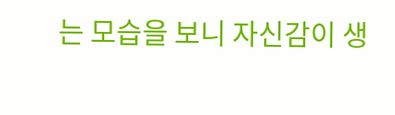는 모습을 보니 자신감이 생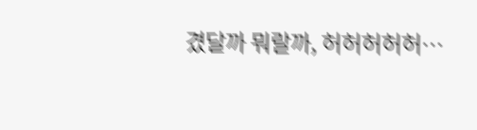겼달까 뭐랄까, 허허허허허…